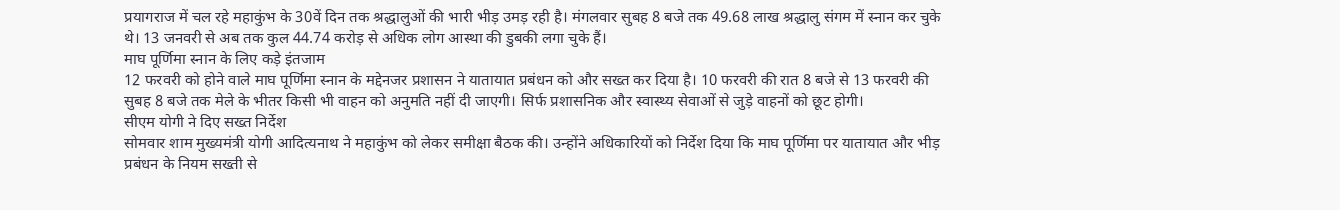प्रयागराज में चल रहे महाकुंभ के 30वें दिन तक श्रद्धालुओं की भारी भीड़ उमड़ रही है। मंगलवार सुबह 8 बजे तक 49.68 लाख श्रद्धालु संगम में स्नान कर चुके थे। 13 जनवरी से अब तक कुल 44.74 करोड़ से अधिक लोग आस्था की डुबकी लगा चुके हैं।
माघ पूर्णिमा स्नान के लिए कड़े इंतजाम
12 फरवरी को होने वाले माघ पूर्णिमा स्नान के मद्देनजर प्रशासन ने यातायात प्रबंधन को और सख्त कर दिया है। 10 फरवरी की रात 8 बजे से 13 फरवरी की सुबह 8 बजे तक मेले के भीतर किसी भी वाहन को अनुमति नहीं दी जाएगी। सिर्फ प्रशासनिक और स्वास्थ्य सेवाओं से जुड़े वाहनों को छूट होगी।
सीएम योगी ने दिए सख्त निर्देश
सोमवार शाम मुख्यमंत्री योगी आदित्यनाथ ने महाकुंभ को लेकर समीक्षा बैठक की। उन्होंने अधिकारियों को निर्देश दिया कि माघ पूर्णिमा पर यातायात और भीड़ प्रबंधन के नियम सख्ती से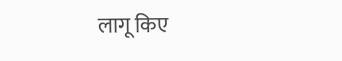लागू किए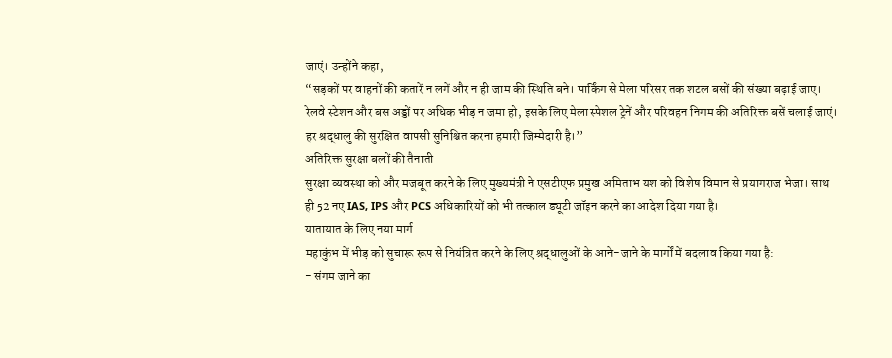जाएं। उन्होंने कहा,
“सड़कों पर वाहनों की कतारें न लगें और न ही जाम की स्थिति बने। पार्किंग से मेला परिसर तक शटल बसों की संख्या बढ़ाई जाए। रेलवे स्टेशन और बस अड्डों पर अधिक भीड़ न जमा हो, इसके लिए मेला स्पेशल ट्रेनें और परिवहन निगम की अतिरिक्त बसें चलाई जाएं। हर श्रद्धालु की सुरक्षित वापसी सुनिश्चित करना हमारी जिम्मेदारी है।”
अतिरिक्त सुरक्षा बलों की तैनाती
सुरक्षा व्यवस्था को और मजबूत करने के लिए मुख्यमंत्री ने एसटीएफ प्रमुख अमिताभ यश को विशेष विमान से प्रयागराज भेजा। साथ ही 52 नए IAS, IPS और PCS अधिकारियों को भी तत्काल ड्यूटी जॉइन करने का आदेश दिया गया है।
यातायात के लिए नया मार्ग
महाकुंभ में भीड़ को सुचारू रूप से नियंत्रित करने के लिए श्रद्धालुओं के आने-जाने के मार्गों में बदलाव किया गया है:
- संगम जाने का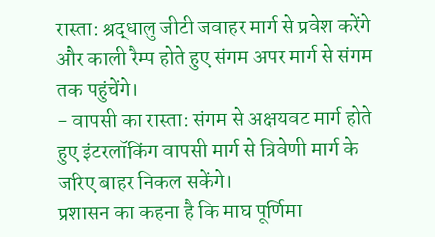रास्ता: श्रद्धालु जीटी जवाहर मार्ग से प्रवेश करेंगे और काली रैम्प होते हुए संगम अपर मार्ग से संगम तक पहुंचेंगे।
- वापसी का रास्ता: संगम से अक्षयवट मार्ग होते हुए इंटरलॉकिंग वापसी मार्ग से त्रिवेणी मार्ग के जरिए बाहर निकल सकेंगे।
प्रशासन का कहना है कि माघ पूर्णिमा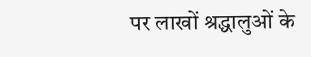पर लाखों श्रद्धालुओं के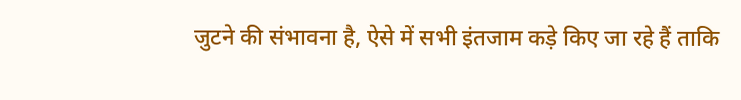जुटने की संभावना है, ऐसे में सभी इंतजाम कड़े किए जा रहे हैं ताकि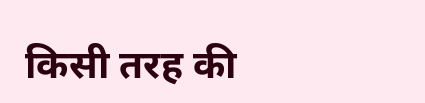किसी तरह की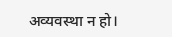अव्यवस्था न हो।